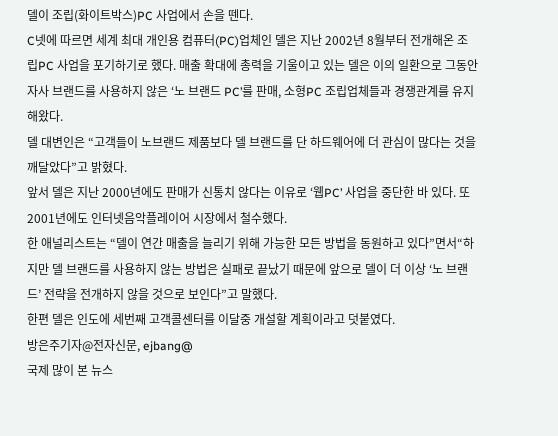델이 조립(화이트박스)PC 사업에서 손을 뗀다.
C넷에 따르면 세계 최대 개인용 컴퓨터(PC)업체인 델은 지난 2002년 8월부터 전개해온 조립PC 사업을 포기하기로 했다. 매출 확대에 총력을 기울이고 있는 델은 이의 일환으로 그동안 자사 브랜드를 사용하지 않은 ‘노 브랜드 PC’를 판매, 소형PC 조립업체들과 경쟁관계를 유지해왔다.
델 대변인은 “고객들이 노브랜드 제품보다 델 브랜드를 단 하드웨어에 더 관심이 많다는 것을 깨달았다”고 밝혔다.
앞서 델은 지난 2000년에도 판매가 신통치 않다는 이유로 ‘웹PC’ 사업을 중단한 바 있다. 또 2001년에도 인터넷음악플레이어 시장에서 철수했다.
한 애널리스트는 “델이 연간 매출을 늘리기 위해 가능한 모든 방법을 동원하고 있다”면서“하지만 델 브랜드를 사용하지 않는 방법은 실패로 끝났기 때문에 앞으로 델이 더 이상 ‘노 브랜드’ 전략을 전개하지 않을 것으로 보인다”고 말했다.
한편 델은 인도에 세번째 고객콜센터를 이달중 개설할 계획이라고 덧붙였다.
방은주기자@전자신문, ejbang@
국제 많이 본 뉴스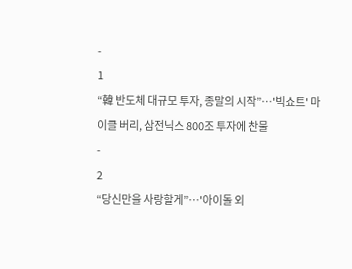-
1
“韓 반도체 대규모 투자, 종말의 시작”…'빅쇼트' 마이클 버리, 삼전닉스 800조 투자에 찬물
-
2
“당신만을 사랑할게”…'아이돌 외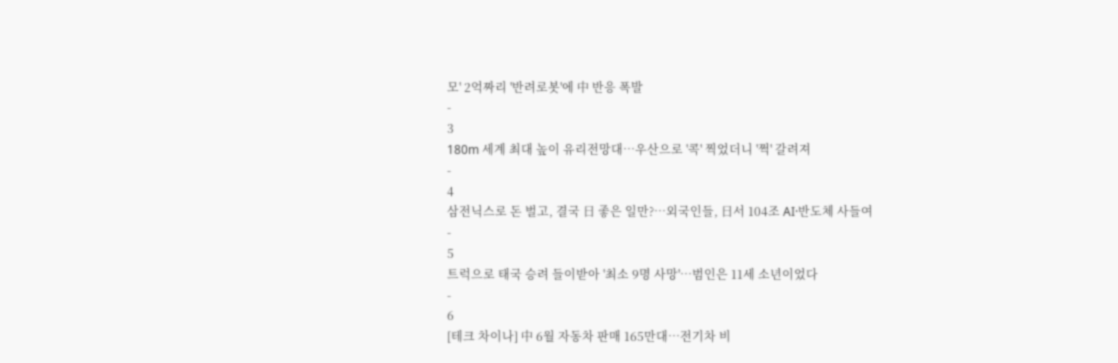모' 2억짜리 '반려로봇'에 中 반응 폭발
-
3
180m 세계 최대 높이 유리전망대…우산으로 '콕' 찍었더니 '쩍' 갈려져
-
4
삼전닉스로 돈 벌고, 결국 日 좋은 일만?…외국인들, 日서 104조 AI·반도체 사들여
-
5
트럭으로 태국 승려 들이받아 '최소 9명 사망'…범인은 11세 소년이었다
-
6
[테크 차이나] 中 6월 자동차 판매 165만대…전기차 비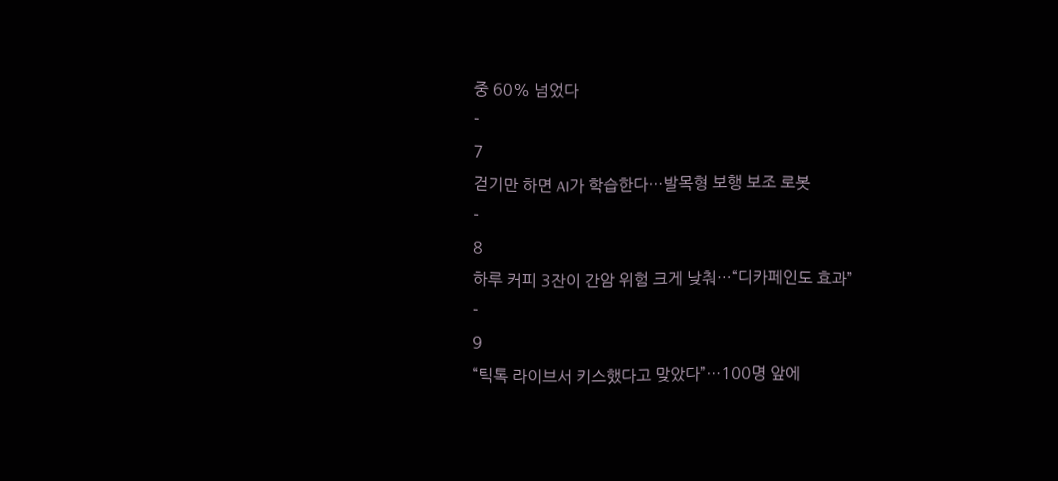중 60% 넘었다
-
7
걷기만 하면 AI가 학습한다…발목형 보행 보조 로봇
-
8
하루 커피 3잔이 간암 위험 크게 낮춰…“디카페인도 효과”
-
9
“틱톡 라이브서 키스했다고 맞았다”…100명 앞에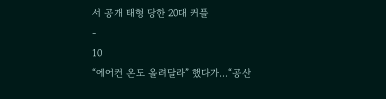서 공개 태형 당한 20대 커플
-
10
“에어컨 온도 올려달라” 했다가…“공산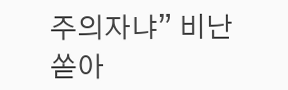주의자냐” 비난 쏟아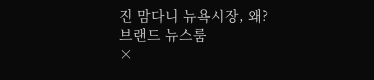진 맘다니 뉴욕시장, 왜?
브랜드 뉴스룸
×